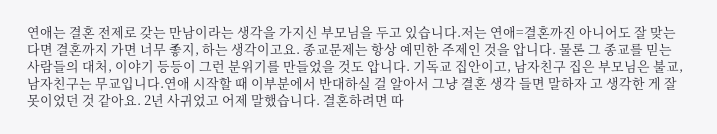연애는 결혼 전제로 갖는 만남이라는 생각을 가지신 부모님을 두고 있습니다.저는 연애=결혼까진 아니어도 잘 맞는다면 결혼까지 가면 너무 좋지, 하는 생각이고요. 종교문제는 항상 예민한 주제인 것을 압니다. 물론 그 종교를 믿는 사람들의 대처, 이야기 등등이 그런 분위기를 만들었을 것도 압니다. 기독교 집안이고, 남자친구 집은 부모님은 불교, 남자친구는 무교입니다.연애 시작할 때 이부분에서 반대하실 걸 알아서 그냥 결혼 생각 들면 말하자 고 생각한 게 잘못이었던 것 같아요. 2년 사귀었고 어제 말했습니다. 결혼하려면 따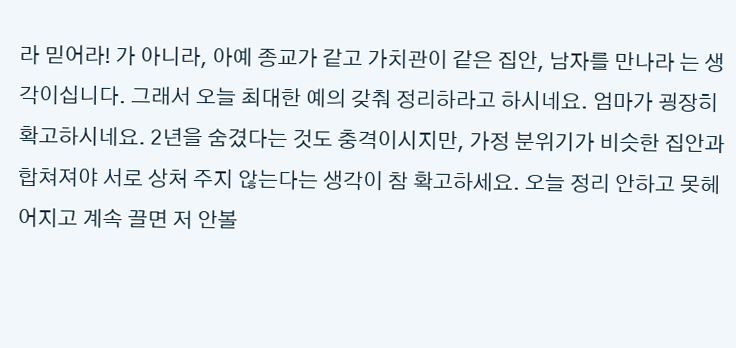라 믿어라! 가 아니라, 아예 종교가 같고 가치관이 같은 집안, 남자를 만나라 는 생각이십니다. 그래서 오늘 최대한 예의 갖춰 정리하라고 하시네요. 엄마가 굉장히 확고하시네요. 2년을 숨겼다는 것도 충격이시지만, 가정 분위기가 비슷한 집안과 합쳐져야 서로 상처 주지 않는다는 생각이 참 확고하세요. 오늘 정리 안하고 못헤어지고 계속 끌면 저 안볼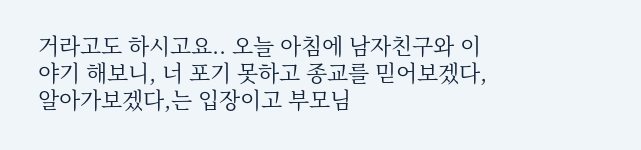거라고도 하시고요.. 오늘 아침에 남자친구와 이야기 해보니, 너 포기 못하고 종교를 믿어보겠다, 알아가보겠다,는 입장이고 부모님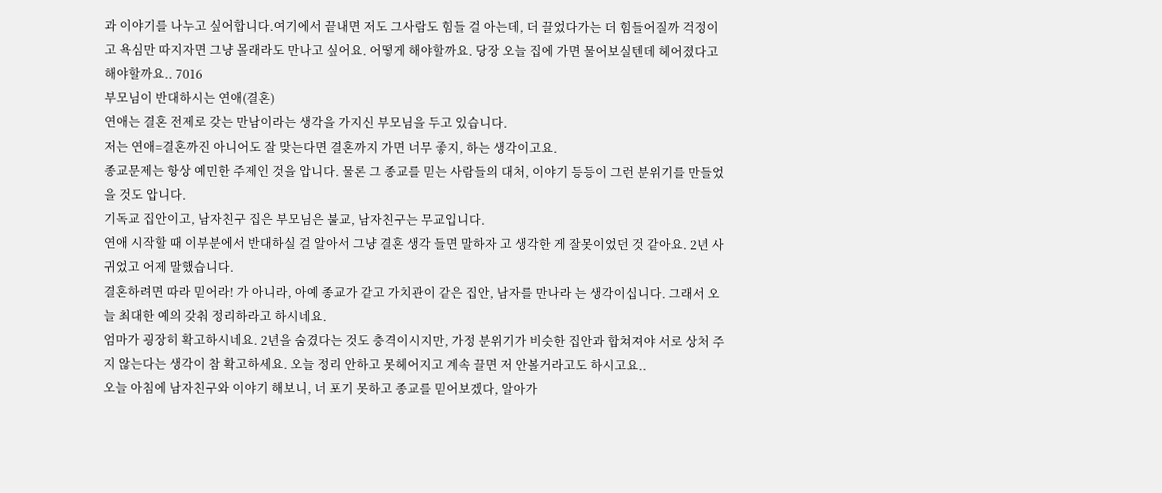과 이야기를 나누고 싶어합니다.여기에서 끝내면 저도 그사람도 힘들 걸 아는데, 더 끌었다가는 더 힘들어질까 걱정이고 욕심만 따지자면 그냥 몰래라도 만나고 싶어요. 어떻게 해야할까요. 당장 오늘 집에 가면 물어보실텐데 헤어졌다고 해야할까요.. 7016
부모님이 반대하시는 연애(결혼)
연애는 결혼 전제로 갖는 만남이라는 생각을 가지신 부모님을 두고 있습니다.
저는 연애=결혼까진 아니어도 잘 맞는다면 결혼까지 가면 너무 좋지, 하는 생각이고요.
종교문제는 항상 예민한 주제인 것을 압니다. 물론 그 종교를 믿는 사람들의 대처, 이야기 등등이 그런 분위기를 만들었을 것도 압니다.
기독교 집안이고, 남자친구 집은 부모님은 불교, 남자친구는 무교입니다.
연애 시작할 때 이부분에서 반대하실 걸 알아서 그냥 결혼 생각 들면 말하자 고 생각한 게 잘못이었던 것 같아요. 2년 사귀었고 어제 말했습니다.
결혼하려면 따라 믿어라! 가 아니라, 아예 종교가 같고 가치관이 같은 집안, 남자를 만나라 는 생각이십니다. 그래서 오늘 최대한 예의 갖춰 정리하라고 하시네요.
엄마가 굉장히 확고하시네요. 2년을 숨겼다는 것도 충격이시지만, 가정 분위기가 비슷한 집안과 합쳐져야 서로 상처 주지 않는다는 생각이 참 확고하세요. 오늘 정리 안하고 못헤어지고 계속 끌면 저 안볼거라고도 하시고요..
오늘 아침에 남자친구와 이야기 해보니, 너 포기 못하고 종교를 믿어보겠다, 알아가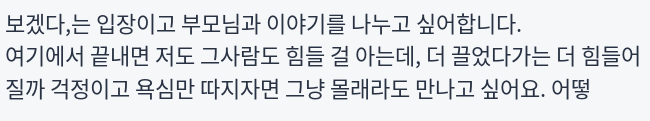보겠다,는 입장이고 부모님과 이야기를 나누고 싶어합니다.
여기에서 끝내면 저도 그사람도 힘들 걸 아는데, 더 끌었다가는 더 힘들어질까 걱정이고 욕심만 따지자면 그냥 몰래라도 만나고 싶어요. 어떻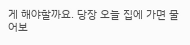게 해야할까요. 당장 오늘 집에 가면 물어보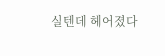실텐데 헤어졌다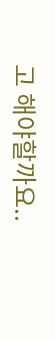고 해야할까요..